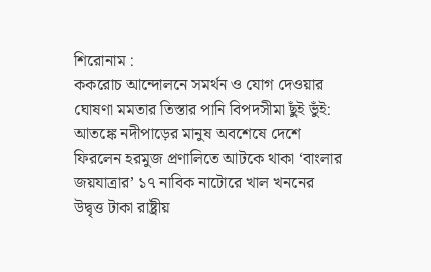শিরোনাম :
ককরোচ আন্দোলনে সমর্থন ও যোগ দেওয়ার ঘোষণা মমতার তিস্তার পানি বিপদসীমা ছুঁই ভুঁই: আতঙ্কে নদীপাড়ের মানুষ অবশেষে দেশে ফিরলেন হরমুজ প্রণালিতে আটকে থাকা ‘বাংলার জয়যাত্রার’ ১৭ নাবিক নাটোরে খাল খননের উদ্বৃত্ত টাকা রাষ্ট্রীয়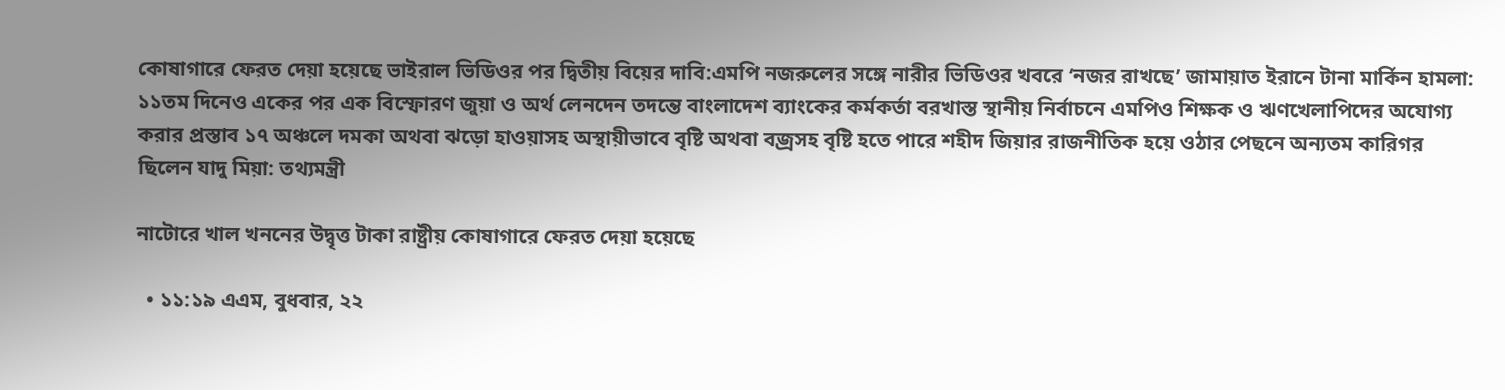কোষাগারে ফেরত দেয়া হয়েছে ভাইরাল ভিডিওর পর দ্বিতীয় বিয়ের দাবি:এমপি নজরুলের সঙ্গে নারীর ভিডিওর খবরে ‘নজর রাখছে’ জামায়াত ইরানে টানা মার্কিন হামলা: ১১তম দিনেও একের পর এক বিস্ফোরণ জুয়া ও অর্থ লেনদেন তদন্তে বাংলাদেশ ব্যাংকের কর্মকর্তা বরখাস্ত স্থানীয় নির্বাচনে এমপিও শিক্ষক ও ঋণখেলাপিদের অযোগ্য করার প্রস্তাব ১৭ অঞ্চলে দমকা অথবা ঝড়ো হাওয়াসহ অস্থায়ীভাবে বৃষ্টি অথবা বজ্রসহ বৃষ্টি হতে পারে শহীদ জিয়ার রাজনীতিক হয়ে ওঠার পেছনে অন্যতম কারিগর ছিলেন যাদু মিয়া: তথ্যমন্ত্রী

নাটোরে খাল খননের উদ্বৃত্ত টাকা রাষ্ট্রীয় কোষাগারে ফেরত দেয়া হয়েছে

  • ১১:১৯ এএম, বুধবার, ২২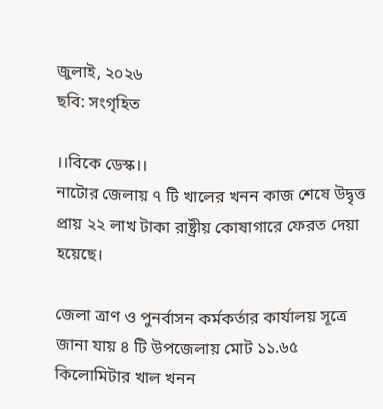জুলাই, ২০২৬
ছবি: সংগৃহিত

।।বিকে ডেস্ক।।
নাটোর জেলায় ৭ টি খালের খনন কাজ শেষে উদ্বৃত্ত প্রায় ২২ লাখ টাকা রাষ্ট্রীয় কোষাগারে ফেরত দেয়া হয়েছে।

জেলা ত্রাণ ও পুনর্বাসন কর্মকর্তার কার্যালয় সূত্রে জানা যায় ৪ টি উপজেলায় মোট ১১.৬৫ কিলোমিটার খাল খনন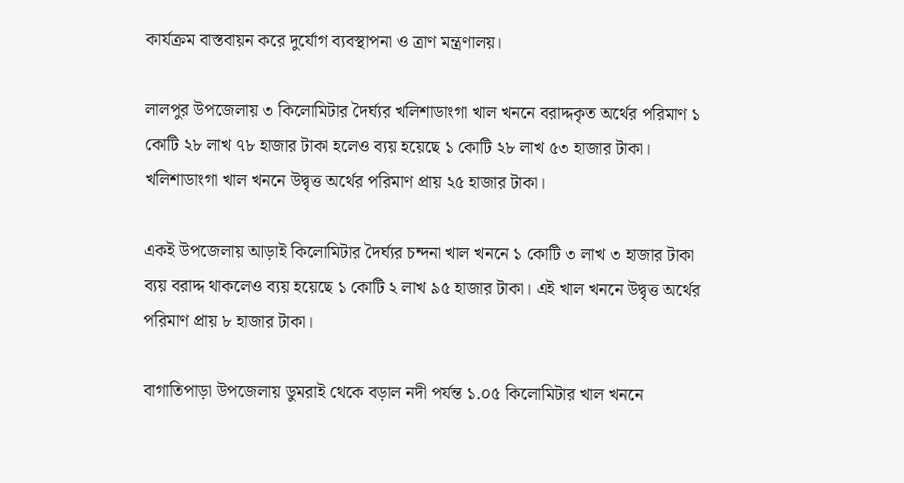কার্যক্রম বাস্তবায়ন করে দুর্যোগ ব্যবস্থাপনা ও ত্রাণ মন্ত্রণালয়।

লালপুর উপজেলায় ৩ কিলোমিটার দৈর্ঘ্যর খলিশাডাংগা খাল খননে বরাদ্দকৃত অর্থের পরিমাণ ১ কোটি ২৮ লাখ ৭৮ হাজার টাকা হলেও ব্যয় হয়েছে ১ কোটি ২৮ লাখ ৫৩ হাজার টাকা। খলিশাডাংগা খাল খননে উদ্বৃত্ত অর্থের পরিমাণ প্রায় ২৫ হাজার টাকা।

একই উপজেলায় আড়াই কিলোমিটার দৈর্ঘ্যর চন্দনা খাল খননে ১ কোটি ৩ লাখ ৩ হাজার টাকা ব্যয় বরাদ্দ থাকলেও ব্যয় হয়েছে ১ কোটি ২ লাখ ৯৫ হাজার টাকা। এই খাল খননে উদ্বৃত্ত অর্থের পরিমাণ প্রায় ৮ হাজার টাকা।

বাগাতিপাড়া উপজেলায় ডুমরাই থেকে বড়াল নদী পর্যন্ত ১.০৫ কিলোমিটার খাল খননে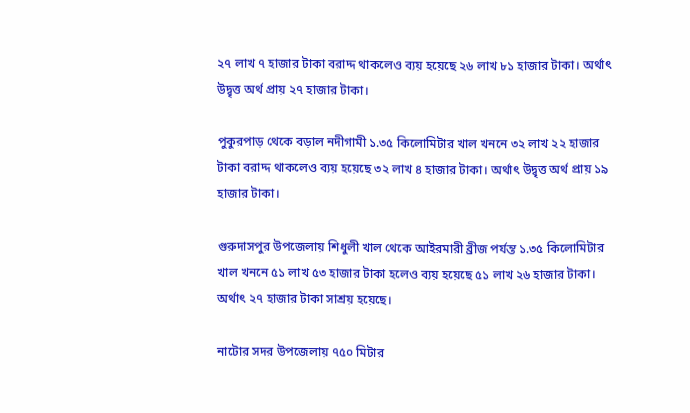২৭ লাখ ৭ হাজার টাকা বরাদ্দ থাকলেও ব্যয় হয়েছে ২৬ লাখ ৮১ হাজার টাকা। অর্থাৎ উদ্বৃত্ত অর্থ প্রায় ২৭ হাজার টাকা।

পুকুরপাড় থেকে বড়াল নদীগামী ১.৩৫ কিলোমিটার খাল খননে ৩২ লাখ ২২ হাজার টাকা বরাদ্দ থাকলেও ব্যয় হয়েছে ৩২ লাখ ৪ হাজার টাকা। অর্থাৎ উদ্বৃত্ত অর্থ প্রায় ১৯ হাজার টাকা।

গুরুদাসপুর উপজেলায় শিধুলী খাল থেকে আইরমারী ব্রীজ পর্যন্ত ১.৩৫ কিলোমিটার খাল খননে ৫১ লাখ ৫৩ হাজার টাকা হলেও ব্যয় হয়েছে ৫১ লাখ ২৬ হাজার টাকা। অর্থাৎ ২৭ হাজার টাকা সাশ্রয় হয়েছে।

নাটোর সদর উপজেলায় ৭৫০ মিটার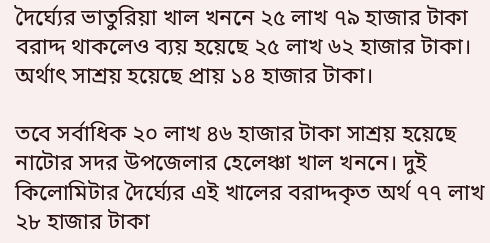দৈর্ঘ্যের ভাতুরিয়া খাল খননে ২৫ লাখ ৭৯ হাজার টাকা বরাদ্দ থাকলেও ব্যয় হয়েছে ২৫ লাখ ৬২ হাজার টাকা। অর্থাৎ সাশ্রয় হয়েছে প্রায় ১৪ হাজার টাকা।

তবে সর্বাধিক ২০ লাখ ৪৬ হাজার টাকা সাশ্রয় হয়েছে নাটোর সদর উপজেলার হেলেঞ্চা খাল খননে। দুই কিলোমিটার দৈর্ঘ্যের এই খালের বরাদ্দকৃত অর্থ ৭৭ লাখ ২৮ হাজার টাকা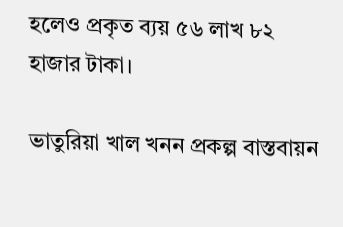হলেও প্রকৃত ব্যয় ৫৬ লাখ ৮২ হাজার টাকা।

ভাতুরিয়া খাল খনন প্রকল্প বাস্তবায়ন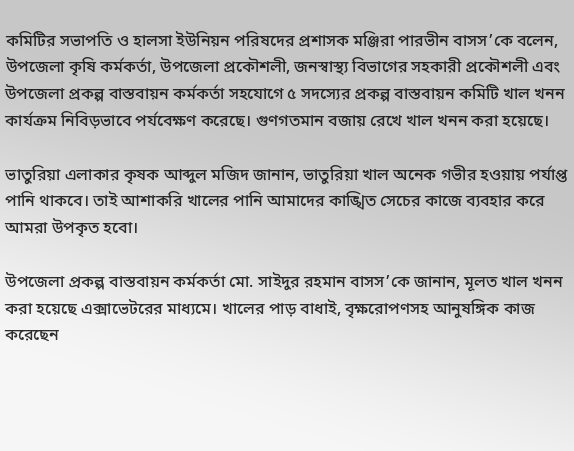কমিটির সভাপতি ও হালসা ইউনিয়ন পরিষদের প্রশাসক মঞ্জিরা পারভীন বাসস’কে বলেন, উপজেলা কৃষি কর্মকর্তা, উপজেলা প্রকৌশলী, জনস্বাস্থ্য বিভাগের সহকারী প্রকৌশলী এবং উপজেলা প্রকল্প বাস্তবায়ন কর্মকর্তা সহযোগে ৫ সদস্যের প্রকল্প বাস্তবায়ন কমিটি খাল খনন কার্যক্রম নিবিড়ভাবে পর্যবেক্ষণ করেছে। গুণগতমান বজায় রেখে খাল খনন করা হয়েছে।

ভাতুরিয়া এলাকার কৃষক আব্দুল মজিদ জানান, ভাতুরিয়া খাল অনেক গভীর হওয়ায় পর্যাপ্ত পানি থাকবে। তাই আশাকরি খালের পানি আমাদের কাঙ্খিত সেচের কাজে ব্যবহার করে আমরা উপকৃত হবো।

উপজেলা প্রকল্প বাস্তবায়ন কর্মকর্তা মো. সাইদুর রহমান বাসস’কে জানান, মূলত খাল খনন করা হয়েছে এক্সাভেটরের মাধ্যমে। খালের পাড় বাধাই, বৃক্ষরোপণসহ আনুষঙ্গিক কাজ করেছেন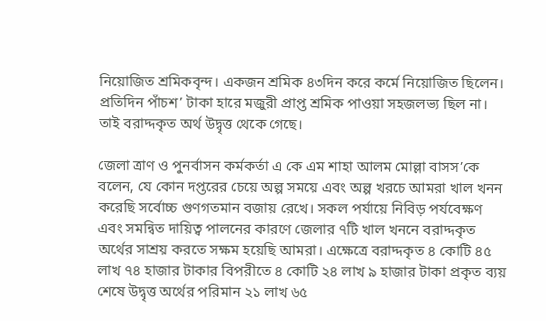নিয়োজিত শ্রমিকবৃন্দ। একজন শ্রমিক ৪৩দিন করে কর্মে নিয়োজিত ছিলেন। প্রতিদিন পাঁচশ’ টাকা হারে মজুরী প্রাপ্ত শ্রমিক পাওয়া সহজলভ্য ছিল না। তাই বরাদ্দকৃত অর্থ উদ্বৃত্ত থেকে গেছে।

জেলা ত্রাণ ও পুনর্বাসন কর্মকর্তা এ কে এম শাহা আলম মোল্লা বাসস’কে বলেন, যে কোন দপ্তরের চেয়ে অল্প সময়ে এবং অল্প খরচে আমরা খাল খনন করেছি সর্বোচ্চ গুণগতমান বজায় রেখে। সকল পর্যায়ে নিবিড় পর্যবেক্ষণ এবং সমন্বিত দায়িত্ব পালনের কারণে জেলার ৭টি খাল খননে বরাদ্দকৃত অর্থের সাশ্রয় করতে সক্ষম হয়েছি আমরা। এক্ষেত্রে বরাদ্দকৃত ৪ কোটি ৪৫ লাখ ৭৪ হাজার টাকার বিপরীতে ৪ কোটি ২৪ লাখ ৯ হাজার টাকা প্রকৃত ব্যয় শেষে উদ্বৃত্ত অর্থের পরিমান ২১ লাখ ৬৫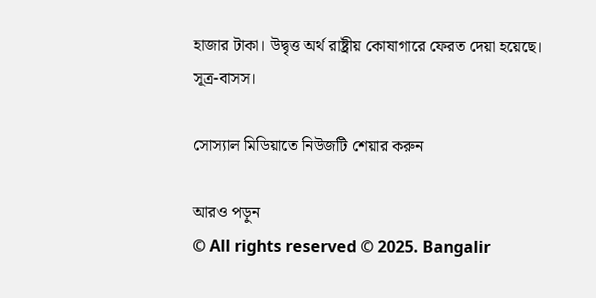হাজার টাকা। উদ্বৃত্ত অর্থ রাষ্ট্রীয় কোষাগারে ফেরত দেয়া হয়েছে। সূত্র-বাসস।

সোস্যাল মিডিয়াতে নিউজটি শেয়ার করুন

আরও পড়ুন
© All rights reserved © 2025. Bangalir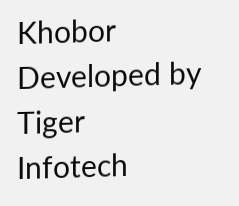Khobor
Developed by Tiger Infotech